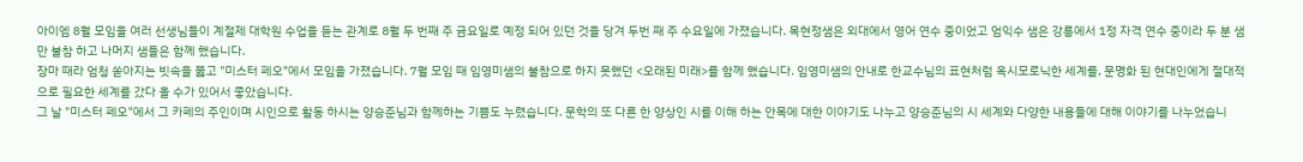아이엠 8월 모임을 여러 선생님들이 계절제 대학원 수업을 듣는 관계로 8월 두 번째 주 금요일로 예정 되어 있던 것을 당겨 두번 째 주 수요일에 가졌습니다. 목현정샘은 외대에서 영어 연수 중이었고 엄익수 샘은 강릉에서 1정 자격 연수 중이라 두 분 샘만 불참 하고 나머지 샘들은 함께 했습니다.
장마 때라 엄청 쏟아지는 빗속을 뚫고 "미스터 페오"에서 모임을 가졌습니다. 7월 모임 때 임영미샘의 불참으로 하지 못했던 <오래된 미래>를 함께 했습니다. 임영미샘의 안내로 한교수님의 표현처럼 옥시모로닉한 세계를, 문명화 된 현대인에게 절대적으로 필요한 세계를 갔다 올 수가 있어서 좋았습니다.
그 날 "미스터 페오"에서 그 카페의 주인이며 시인으로 활동 하시는 양승준님과 함께하는 기쁨도 누렸습니다. 문학의 또 다른 한 양상인 시를 이해 하는 안목에 대한 이야기도 나누고 양승준님의 시 세계와 다양한 내용들에 대해 이야기를 나누었습니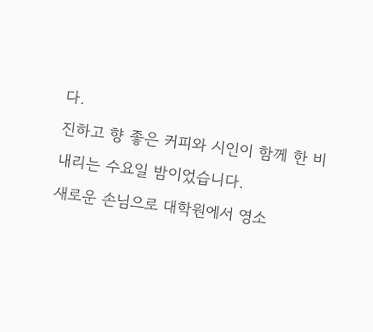다.
진하고 향 좋은 커피와 시인이 함께 한 비 내리는 수요일 밤이었습니다.
새로운 손님으로 대학원에서 영소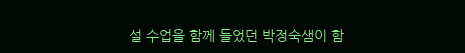설 수업을 함께 들었던 박정숙샘이 함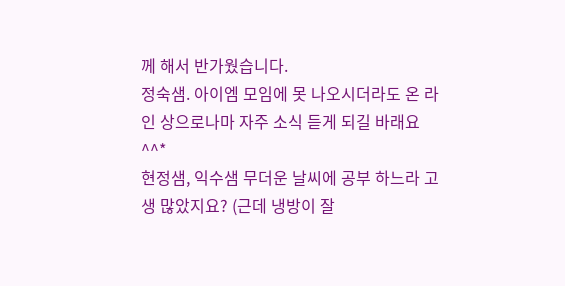께 해서 반가웠습니다.
정숙샘. 아이엠 모임에 못 나오시더라도 온 라인 상으로나마 자주 소식 듣게 되길 바래요^^*
현정샘, 익수샘 무더운 날씨에 공부 하느라 고생 많았지요? (근데 냉방이 잘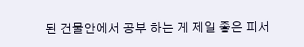된 건물안에서 공부 하는 게 제일 좋은 피서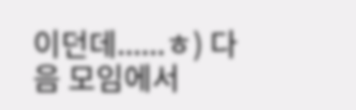이던데......ㅎ) 다음 모임에서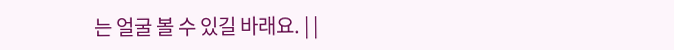는 얼굴 볼 수 있길 바래요. | |